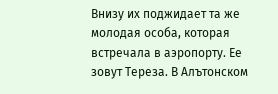Внизу их поджидает та же молодая особа, которая встречала в аэропорту. Ее зовут Тереза. В Алътонском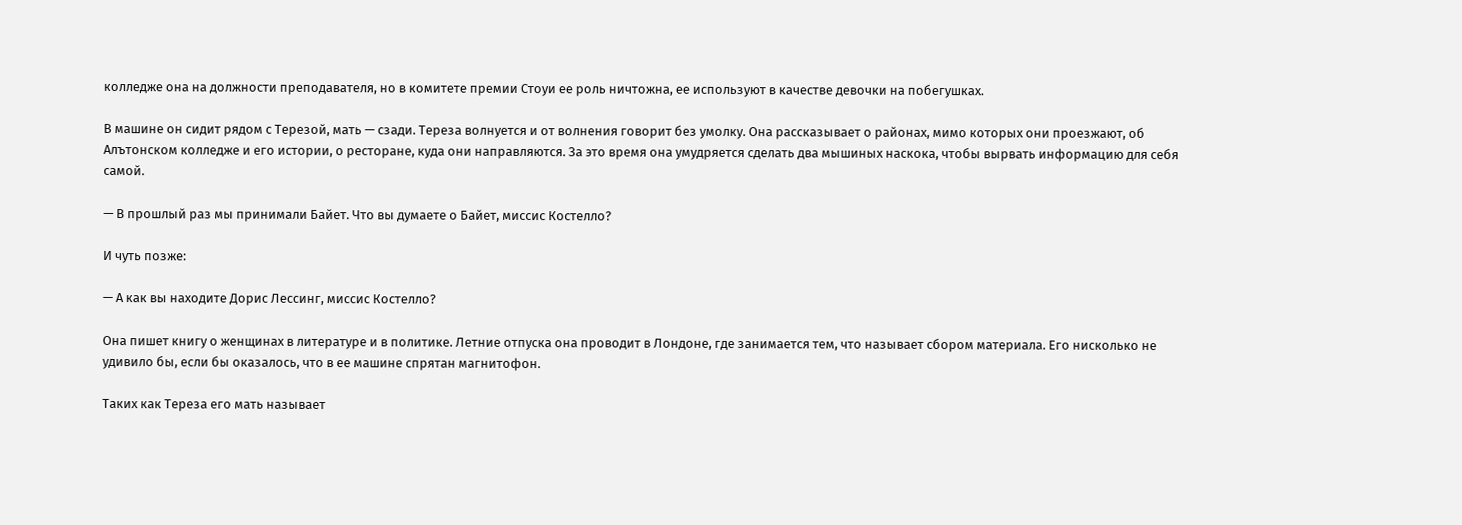колледже она на должности преподавателя, но в комитете премии Стоуи ее роль ничтожна, ее используют в качестве девочки на побегушках.

В машине он сидит рядом с Терезой, мать — сзади. Тереза волнуется и от волнения говорит без умолку. Она рассказывает о районах, мимо которых они проезжают, об Алътонском колледже и его истории, о ресторане, куда они направляются. За это время она умудряется сделать два мышиных наскока, чтобы вырвать информацию для себя самой.

— В прошлый раз мы принимали Байет. Что вы думаете о Байет, миссис Костелло?

И чуть позже:

— А как вы находите Дорис Лессинг, миссис Костелло?

Она пишет книгу о женщинах в литературе и в политике. Летние отпуска она проводит в Лондоне, где занимается тем, что называет сбором материала. Его нисколько не удивило бы, если бы оказалось, что в ее машине спрятан магнитофон.

Таких как Тереза его мать называет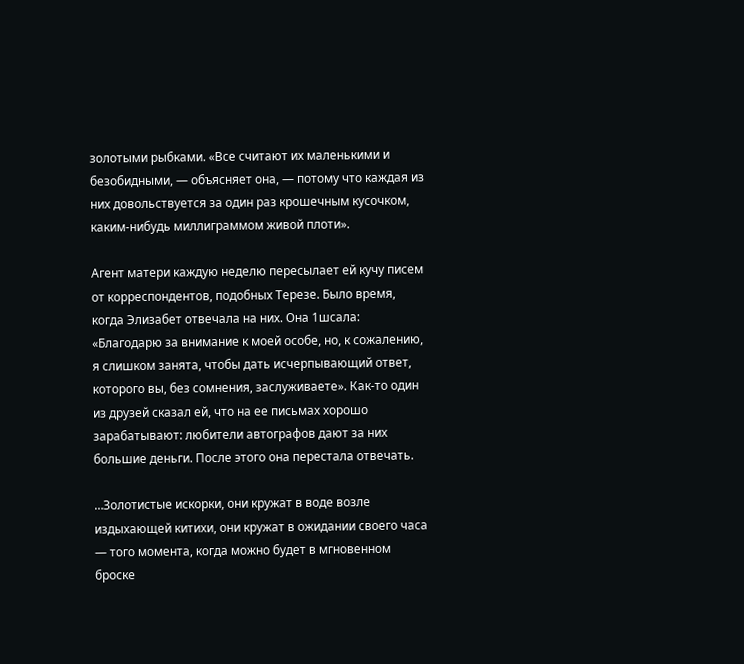золотыми рыбками. «Все считают их маленькими и безобидными, — объясняет она, — потому что каждая из них довольствуется за один раз крошечным кусочком, каким-нибудь миллиграммом живой плоти».

Агент матери каждую неделю пересылает ей кучу писем от корреспондентов, подобных Терезе. Было время, когда Элизабет отвечала на них. Она 1шсала: «Благодарю за внимание к моей особе, но, к сожалению, я слишком занята, чтобы дать исчерпывающий ответ, которого вы, без сомнения, заслуживаете». Как-то один из друзей сказал ей, что на ее письмах хорошо зарабатывают: любители автографов дают за них большие деньги. После этого она перестала отвечать.

…Золотистые искорки, они кружат в воде возле издыхающей китихи, они кружат в ожидании своего часа — того момента, когда можно будет в мгновенном броске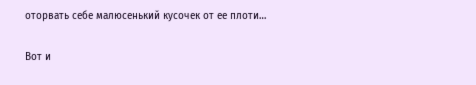оторвать себе малюсенький кусочек от ее плоти…

Вот и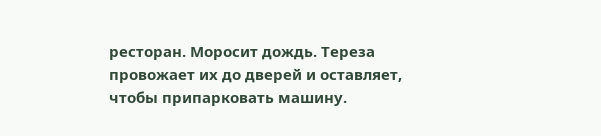ресторан. Моросит дождь. Тереза провожает их до дверей и оставляет, чтобы припарковать машину.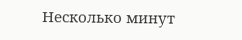Несколько минут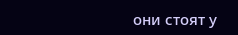они стоят у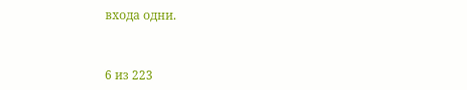входа одни.



6 из 223